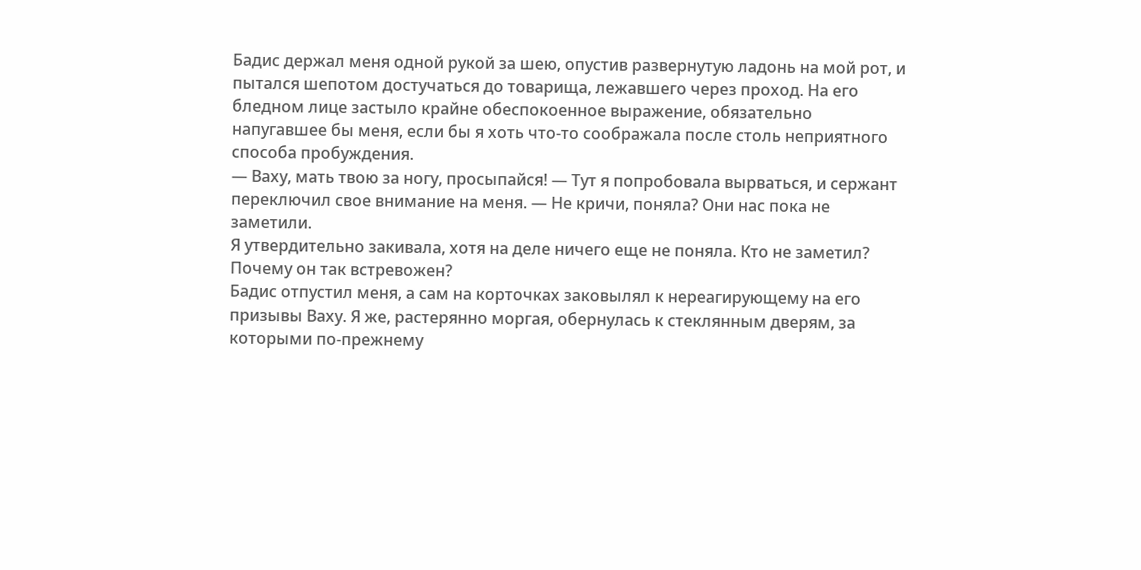Бадис держал меня одной рукой за шею, опустив развернутую ладонь на мой рот, и пытался шепотом достучаться до товарища, лежавшего через проход. На его бледном лице застыло крайне обеспокоенное выражение, обязательно напугавшее бы меня, если бы я хоть что-то соображала после столь неприятного способа пробуждения.
— Ваху, мать твою за ногу, просыпайся! — Тут я попробовала вырваться, и сержант переключил свое внимание на меня. — Не кричи, поняла? Они нас пока не заметили.
Я утвердительно закивала, хотя на деле ничего еще не поняла. Кто не заметил? Почему он так встревожен?
Бадис отпустил меня, а сам на корточках заковылял к нереагирующему на его призывы Ваху. Я же, растерянно моргая, обернулась к стеклянным дверям, за которыми по-прежнему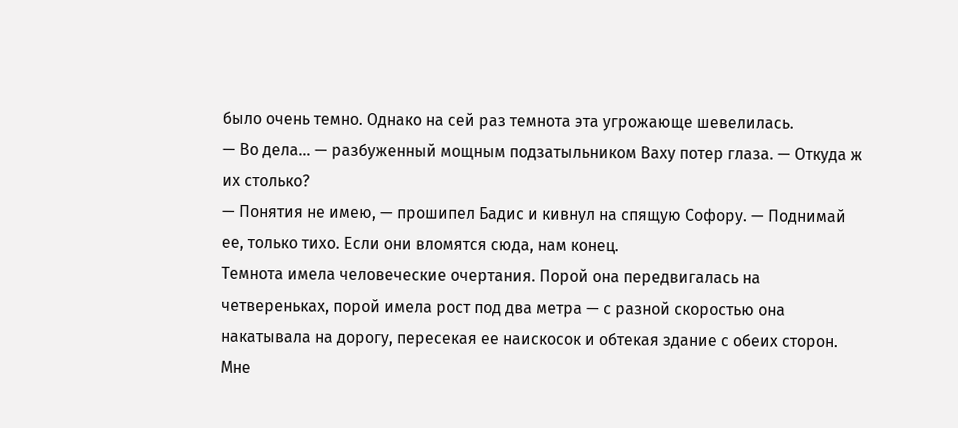было очень темно. Однако на сей раз темнота эта угрожающе шевелилась.
— Во дела… — разбуженный мощным подзатыльником Ваху потер глаза. — Откуда ж их столько?
— Понятия не имею, — прошипел Бадис и кивнул на спящую Софору. — Поднимай ее, только тихо. Если они вломятся сюда, нам конец.
Темнота имела человеческие очертания. Порой она передвигалась на четвереньках, порой имела рост под два метра — с разной скоростью она накатывала на дорогу, пересекая ее наискосок и обтекая здание с обеих сторон. Мне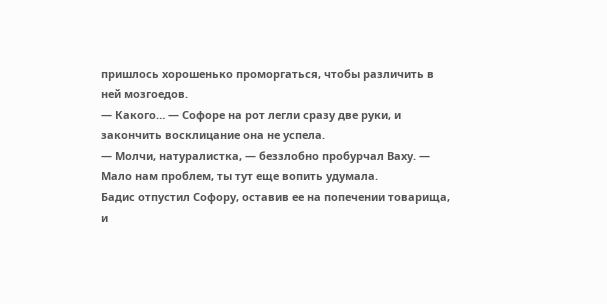пришлось хорошенько проморгаться, чтобы различить в ней мозгоедов.
— Какого… — Софоре на рот легли сразу две руки, и закончить восклицание она не успела.
— Молчи, натуралистка, — беззлобно пробурчал Ваху. — Мало нам проблем, ты тут еще вопить удумала.
Бадис отпустил Софору, оставив ее на попечении товарища, и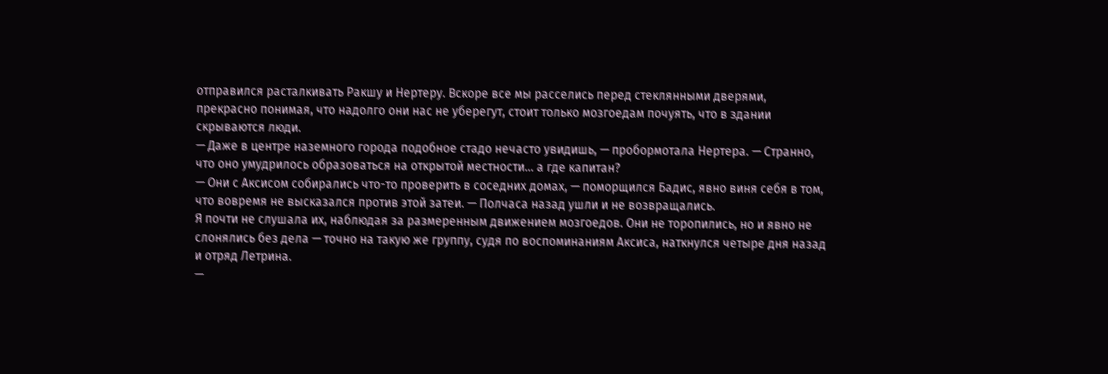отправился расталкивать Ракшу и Нертеру. Вскоре все мы расселись перед стеклянными дверями, прекрасно понимая, что надолго они нас не уберегут, стоит только мозгоедам почуять, что в здании скрываются люди.
— Даже в центре наземного города подобное стадо нечасто увидишь, — пробормотала Нертера. — Странно, что оно умудрилось образоваться на открытой местности… а где капитан?
— Они с Аксисом собирались что-то проверить в соседних домах, — поморщился Бадис, явно виня себя в том, что вовремя не высказался против этой затеи. — Полчаса назад ушли и не возвращались.
Я почти не слушала их, наблюдая за размеренным движением мозгоедов. Они не торопились, но и явно не слонялись без дела — точно на такую же группу, судя по воспоминаниям Аксиса, наткнулся четыре дня назад и отряд Летрина.
—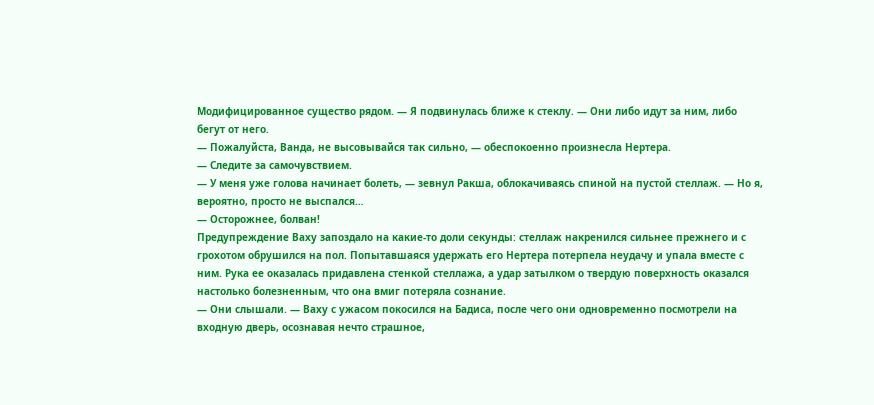Модифицированное существо рядом. — Я подвинулась ближе к стеклу. — Они либо идут за ним, либо бегут от него.
— Пожалуйста, Ванда, не высовывайся так сильно, — обеспокоенно произнесла Нертера.
— Следите за самочувствием.
— У меня уже голова начинает болеть, — зевнул Ракша, облокачиваясь спиной на пустой стеллаж. — Но я, вероятно, просто не выспался…
— Осторожнее, болван!
Предупреждение Ваху запоздало на какие-то доли секунды: стеллаж накренился сильнее прежнего и с грохотом обрушился на пол. Попытавшаяся удержать его Нертера потерпела неудачу и упала вместе с ним. Рука ее оказалась придавлена стенкой стеллажа, а удар затылком о твердую поверхность оказался настолько болезненным, что она вмиг потеряла сознание.
— Они слышали. — Ваху с ужасом покосился на Бадиса, после чего они одновременно посмотрели на входную дверь, осознавая нечто страшное,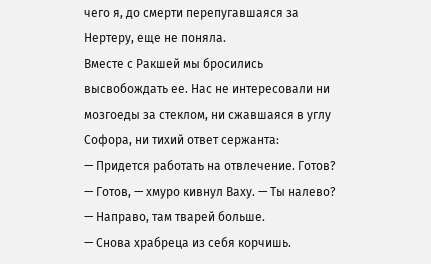чего я, до смерти перепугавшаяся за Нертеру, еще не поняла.
Вместе с Ракшей мы бросились высвобождать ее. Нас не интересовали ни мозгоеды за стеклом, ни сжавшаяся в углу Софора, ни тихий ответ сержанта:
— Придется работать на отвлечение. Готов?
— Готов, — хмуро кивнул Ваху. — Ты налево?
— Направо, там тварей больше.
— Снова храбреца из себя корчишь.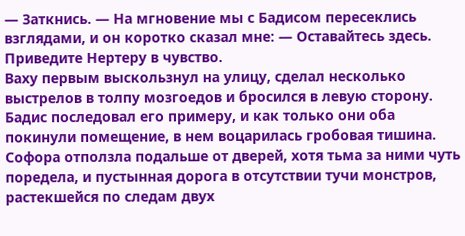— Заткнись. — На мгновение мы с Бадисом пересеклись взглядами, и он коротко сказал мне: — Оставайтесь здесь. Приведите Нертеру в чувство.
Ваху первым выскользнул на улицу, сделал несколько выстрелов в толпу мозгоедов и бросился в левую сторону. Бадис последовал его примеру, и как только они оба покинули помещение, в нем воцарилась гробовая тишина. Софора отползла подальше от дверей, хотя тьма за ними чуть поредела, и пустынная дорога в отсутствии тучи монстров, растекшейся по следам двух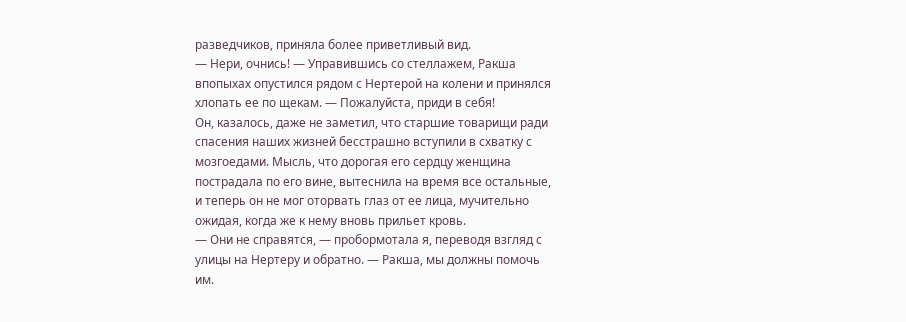разведчиков, приняла более приветливый вид.
— Нери, очнись! — Управившись со стеллажем, Ракша впопыхах опустился рядом с Нертерой на колени и принялся хлопать ее по щекам. — Пожалуйста, приди в себя!
Он, казалось, даже не заметил, что старшие товарищи ради спасения наших жизней бесстрашно вступили в схватку с мозгоедами. Мысль, что дорогая его сердцу женщина пострадала по его вине, вытеснила на время все остальные, и теперь он не мог оторвать глаз от ее лица, мучительно ожидая, когда же к нему вновь прильет кровь.
— Они не справятся, — пробормотала я, переводя взгляд с улицы на Нертеру и обратно. — Ракша, мы должны помочь им.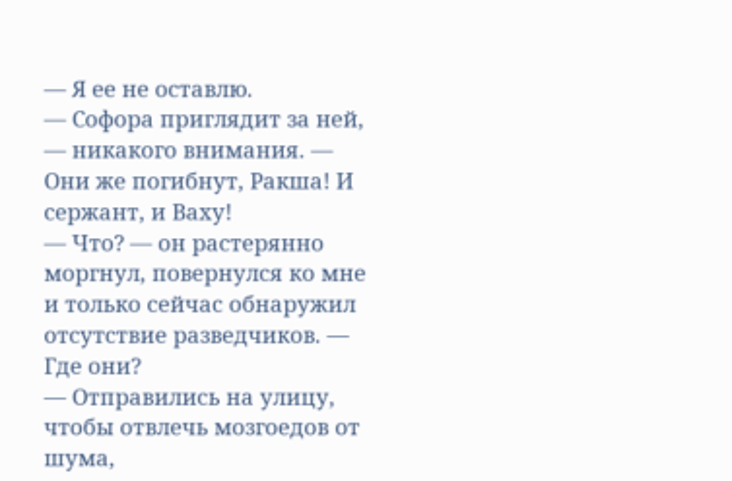— Я ее не оставлю.
— Софора приглядит за ней, — никакого внимания. — Они же погибнут, Ракша! И сержант, и Ваху!
— Что? — он растерянно моргнул, повернулся ко мне и только сейчас обнаружил отсутствие разведчиков. — Где они?
— Отправились на улицу, чтобы отвлечь мозгоедов от шума,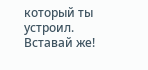который ты устроил. Вставай же!